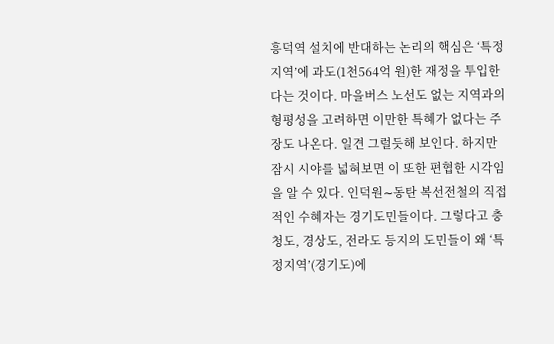흥덕역 설치에 반대하는 논리의 핵심은 ‘특정지역’에 과도(1천564억 원)한 재정을 투입한다는 것이다. 마을버스 노선도 없는 지역과의 형평성을 고려하면 이만한 특혜가 없다는 주장도 나온다. 일견 그럴듯해 보인다. 하지만 잠시 시야를 넓혀보면 이 또한 편협한 시각임을 알 수 있다. 인덕원∼동탄 복선전철의 직접적인 수혜자는 경기도민들이다. 그렇다고 충청도, 경상도, 전라도 등지의 도민들이 왜 ‘특정지역’(경기도)에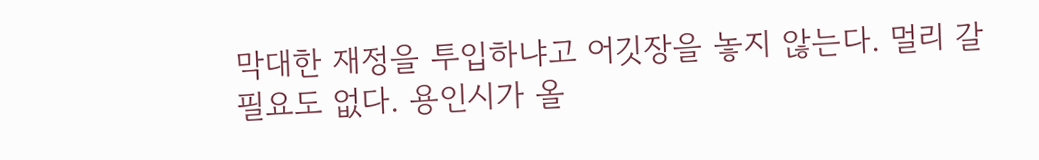막대한 재정을 투입하냐고 어깃장을 놓지 않는다. 멀리 갈 필요도 없다. 용인시가 올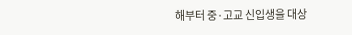해부터 중·고교 신입생을 대상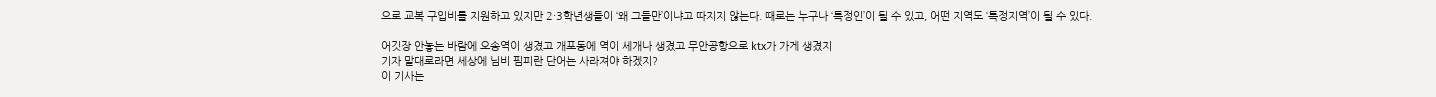으로 교복 구입비를 지원하고 있지만 2·3학년생들이 ‘왜 그들만’이냐고 따지지 않는다. 때로는 누구나 ‘특정인’이 될 수 있고, 어떤 지역도 ‘특정지역’이 될 수 있다.

어깃장 안놓는 바람에 오송역이 생겼고 개포동에 역이 세개나 생겼고 무안공항으로 ktx가 가게 생겼지
기자 말대로라면 세상에 님비 핌피란 단어는 사라져야 하겠지?
이 기사는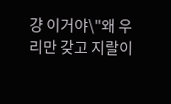걍 이거야\"왜 우리만 갖고 지랄이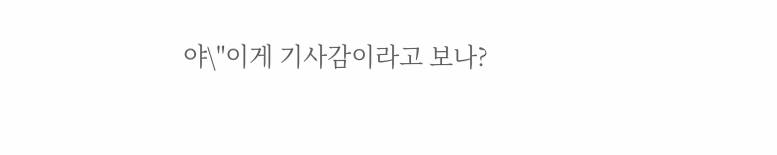야\"이게 기사감이라고 보나?